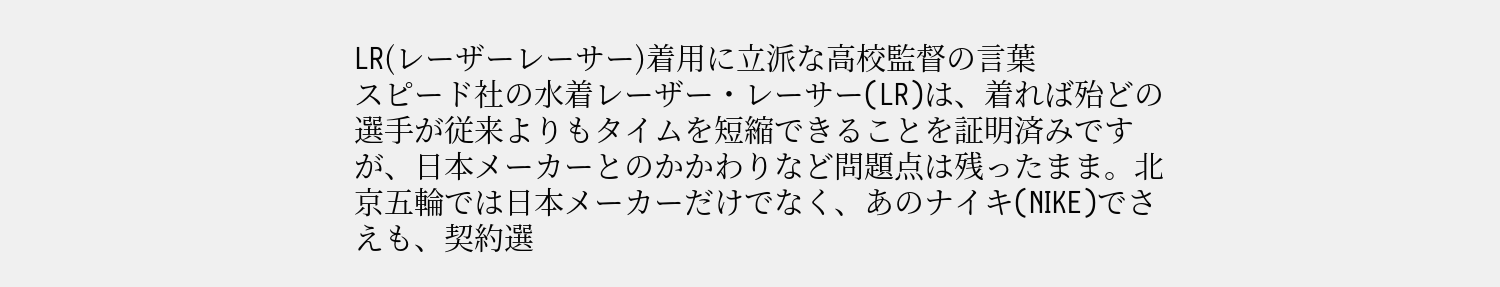LR(レーザーレーサー)着用に立派な高校監督の言葉
スピード社の水着レーザー・レーサー(LR)は、着れば殆どの選手が従来よりもタイムを短縮できることを証明済みですが、日本メーカーとのかかわりなど問題点は残ったまま。北京五輪では日本メーカーだけでなく、あのナイキ(NIKE)でさえも、契約選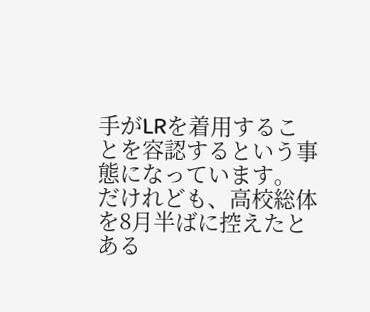手がLRを着用することを容認するという事態になっています。
だけれども、高校総体を8月半ばに控えたとある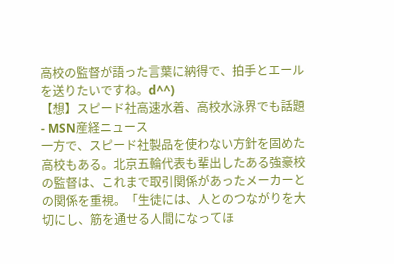高校の監督が語った言葉に納得で、拍手とエールを送りたいですね。d^^)
【想】スピード社高速水着、高校水泳界でも話題 - MSN産経ニュース
一方で、スピード社製品を使わない方針を固めた高校もある。北京五輪代表も輩出したある強豪校の監督は、これまで取引関係があったメーカーとの関係を重視。「生徒には、人とのつながりを大切にし、筋を通せる人間になってほ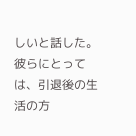しいと話した。彼らにとっては、引退後の生活の方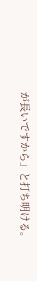が長いですから」と打ち明ける。